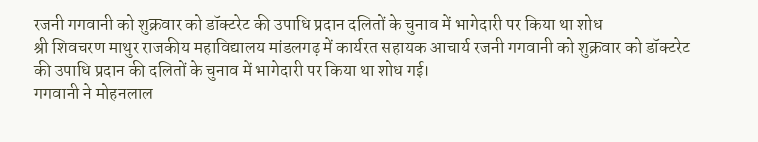रजनी गगवानी को शुक्रवार को डॉक्टरेट की उपाधि प्रदान दलितों के चुनाव में भागेदारी पर किया था शोध
श्री शिवचरण माथुर राजकीय महाविद्यालय मांडलगढ़ में कार्यरत सहायक आचार्य रजनी गगवानी को शुक्रवार को डॉक्टरेट की उपाधि प्रदान की दलितों के चुनाव में भागेदारी पर किया था शोध गई।
गगवानी ने मोहनलाल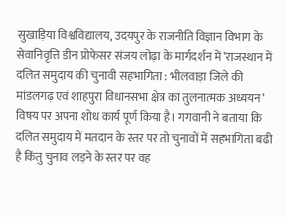सुखाड़िया विश्वविद्यालय, उदयपुर के राजनीति विज्ञान विभाग के सेवानिवृत्ति डीन प्रोफेसर संजय लोढ़ा के मार्गदर्शन में ‛राजस्थान में दलित समुदाय की चुनावी सहभागिता : भीलवाड़ा जिले की मांडलगढ़ एवं शाहपुरा विधानसभा क्षेत्र का तुलनात्मक अध्ययन’ विषय पर अपना शोध कार्य पूर्ण किया है। गगवानी ने बताया कि दलित समुदाय में मतदान के स्तर पर तो चुनावों में सहभागिता बढी है किंतु चुनाव लड़ने के स्तर पर वह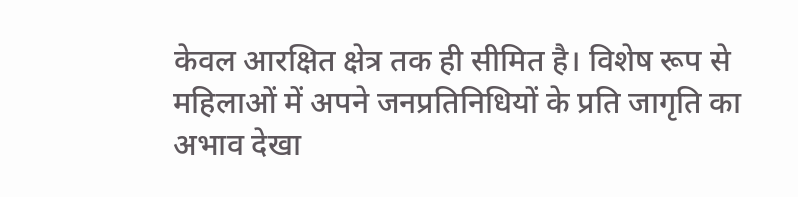केवल आरक्षित क्षेत्र तक ही सीमित है। विशेष रूप से महिलाओं में अपने जनप्रतिनिधियों के प्रति जागृति का अभाव देखा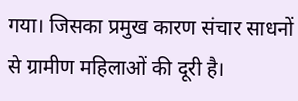गया। जिसका प्रमुख कारण संचार साधनों से ग्रामीण महिलाओं की दूरी है।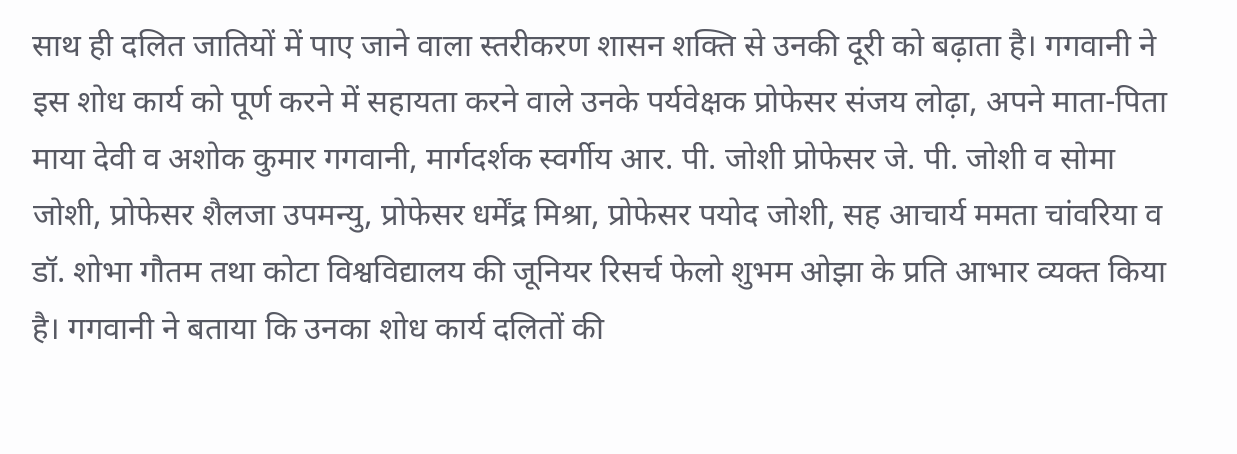साथ ही दलित जातियों में पाए जाने वाला स्तरीकरण शासन शक्ति से उनकी दूरी को बढ़ाता है। गगवानी ने इस शोध कार्य को पूर्ण करने में सहायता करने वाले उनके पर्यवेक्षक प्रोफेसर संजय लोढ़ा, अपने माता-पिता माया देवी व अशोक कुमार गगवानी, मार्गदर्शक स्वर्गीय आर. पी. जोशी प्रोफेसर जे. पी. जोशी व सोमा जोशी, प्रोफेसर शैलजा उपमन्यु, प्रोफेसर धर्मेंद्र मिश्रा, प्रोफेसर पयोद जोशी, सह आचार्य ममता चांवरिया व डॉ. शोभा गौतम तथा कोटा विश्वविद्यालय की जूनियर रिसर्च फेलो शुभम ओझा के प्रति आभार व्यक्त किया है। गगवानी ने बताया कि उनका शोध कार्य दलितों की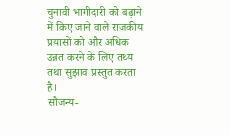चुनावी भागीदारी को बढ़ाने में किए जाने वाले राजकीय प्रयासों को और अधिक उन्नत करने के लिए तथ्य तथा सुझाव प्रस्तुत करता है।
सौजन्य-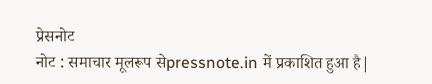प्रेसनोट
नोट : समाचार मूलरूप सेpressnote.in में प्रकाशित हुआ है|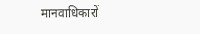मानवाधिकारों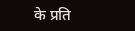के प्रति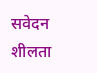सवेदन शीलता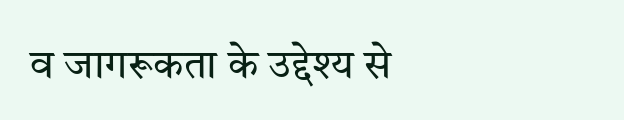व जागरूकता के उद्देश्य से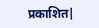प्रकाशित|